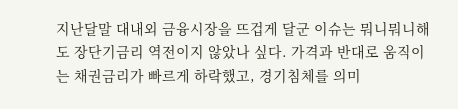지난달말 대내외 금융시장을 뜨겁게 달군 이슈는 뭐니뭐니해도 장단기금리 역전이지 않았나 싶다. 가격과 반대로 움직이는 채권금리가 빠르게 하락했고, 경기침체를 의미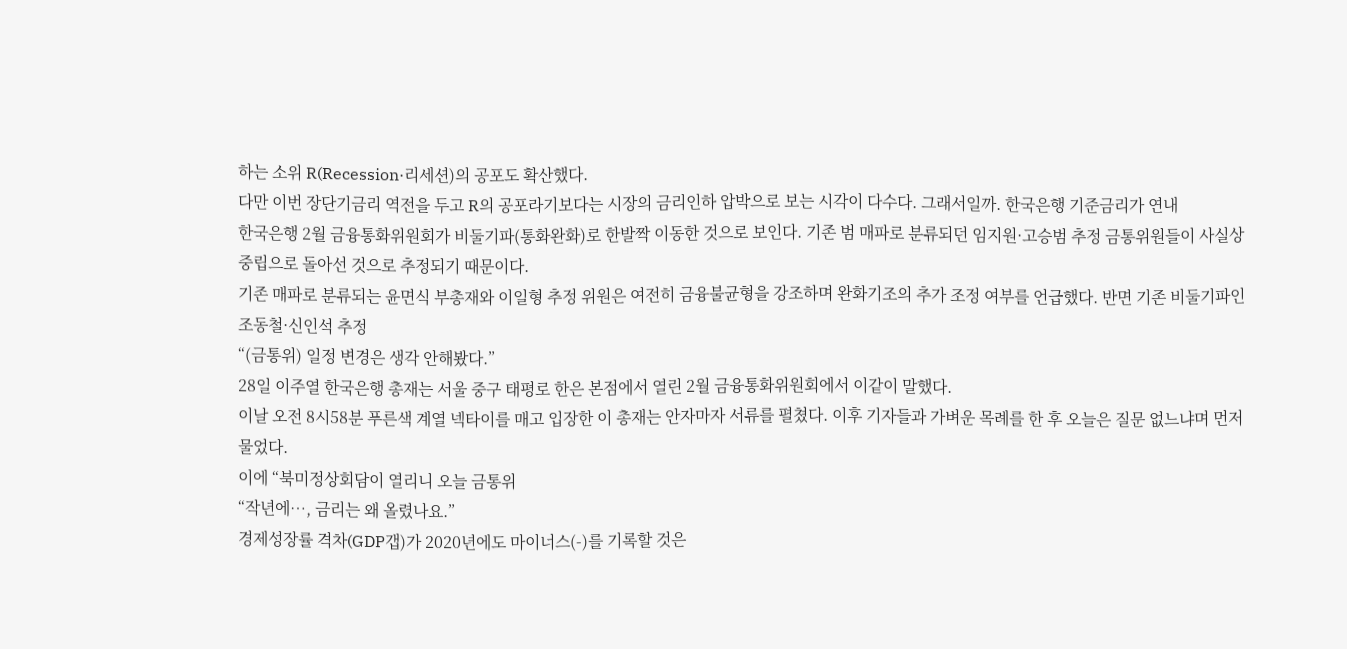하는 소위 R(Recession·리세션)의 공포도 확산했다.
다만 이번 장단기금리 역전을 두고 R의 공포라기보다는 시장의 금리인하 압박으로 보는 시각이 다수다. 그래서일까. 한국은행 기준금리가 연내
한국은행 2월 금융통화위원회가 비둘기파(통화완화)로 한발짝 이동한 것으로 보인다. 기존 범 매파로 분류되던 임지원·고승범 추정 금통위원들이 사실상 중립으로 돌아선 것으로 추정되기 때문이다.
기존 매파로 분류되는 윤면식 부총재와 이일형 추정 위원은 여전히 금융불균형을 강조하며 완화기조의 추가 조정 여부를 언급했다. 반면 기존 비둘기파인 조동철·신인석 추정
“(금통위) 일정 변경은 생각 안해봤다.”
28일 이주열 한국은행 총재는 서울 중구 태평로 한은 본점에서 열린 2월 금융통화위원회에서 이같이 말했다.
이날 오전 8시58분 푸른색 계열 넥타이를 매고 입장한 이 총재는 안자마자 서류를 펼쳤다. 이후 기자들과 가벼운 목례를 한 후 오늘은 질문 없느냐며 먼저 물었다.
이에 “북미정상회담이 열리니 오늘 금통위
“작년에…, 금리는 왜 올렸나요.”
경제성장률 격차(GDP갭)가 2020년에도 마이너스(-)를 기록할 것은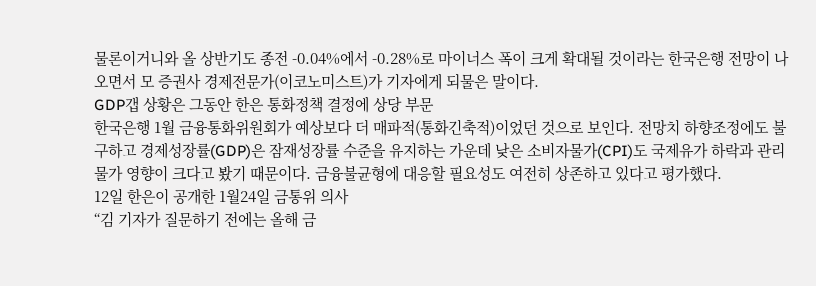물론이거니와 올 상반기도 종전 -0.04%에서 -0.28%로 마이너스 폭이 크게 확대될 것이라는 한국은행 전망이 나오면서 모 증권사 경제전문가(이코노미스트)가 기자에게 되물은 말이다.
GDP갭 상황은 그동안 한은 통화정책 결정에 상당 부문
한국은행 1월 금융통화위원회가 예상보다 더 매파적(통화긴축적)이었던 것으로 보인다. 전망치 하향조정에도 불구하고 경제성장률(GDP)은 잠재성장률 수준을 유지하는 가운데 낮은 소비자물가(CPI)도 국제유가 하락과 관리물가 영향이 크다고 봤기 때문이다. 금융불균형에 대응할 필요성도 여전히 상존하고 있다고 평가했다.
12일 한은이 공개한 1월24일 금통위 의사
“김 기자가 질문하기 전에는 올해 금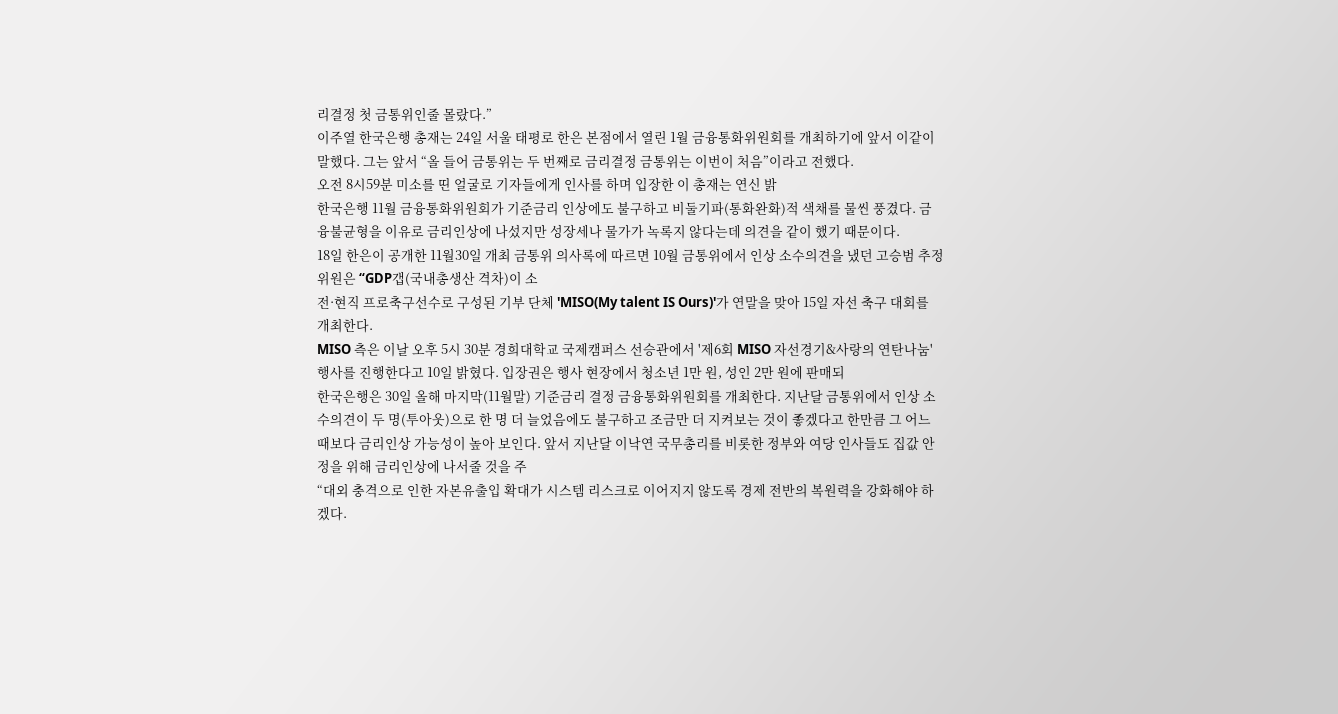리결정 첫 금통위인줄 몰랐다.”
이주열 한국은행 총재는 24일 서울 태평로 한은 본점에서 열린 1월 금융통화위원회를 개최하기에 앞서 이같이 말했다. 그는 앞서 “올 들어 금통위는 두 번째로 금리결정 금통위는 이번이 처음”이라고 전했다.
오전 8시59분 미소를 띤 얼굴로 기자들에게 인사를 하며 입장한 이 총재는 연신 밝
한국은행 11월 금융통화위원회가 기준금리 인상에도 불구하고 비둘기파(통화완화)적 색채를 물씬 풍겼다. 금융불균형을 이유로 금리인상에 나섰지만 성장세나 물가가 녹록지 않다는데 의견을 같이 했기 때문이다.
18일 한은이 공개한 11월30일 개최 금통위 의사록에 따르면 10월 금통위에서 인상 소수의견을 냈던 고승범 추정 위원은 “GDP갭(국내총생산 격차)이 소
전·현직 프로축구선수로 구성된 기부 단체 'MISO(My talent IS Ours)'가 연말을 맞아 15일 자선 축구 대회를 개최한다.
MISO 측은 이날 오후 5시 30분 경희대학교 국제캠퍼스 선승관에서 '제6회 MISO 자선경기&사랑의 연탄나눔' 행사를 진행한다고 10일 밝혔다. 입장권은 행사 현장에서 청소년 1만 원, 성인 2만 원에 판매되
한국은행은 30일 올해 마지막(11월말) 기준금리 결정 금융통화위원회를 개최한다. 지난달 금통위에서 인상 소수의견이 두 명(투아웃)으로 한 명 더 늘었음에도 불구하고 조금만 더 지켜보는 것이 좋겠다고 한만큼 그 어느 때보다 금리인상 가능성이 높아 보인다. 앞서 지난달 이낙연 국무총리를 비롯한 정부와 여당 인사들도 집값 안정을 위해 금리인상에 나서줄 것을 주
“대외 충격으로 인한 자본유출입 확대가 시스템 리스크로 이어지지 않도록 경제 전반의 복원력을 강화해야 하겠다.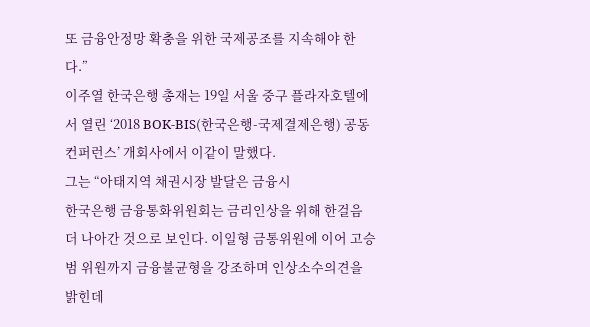또 금융안정망 확충을 위한 국제공조를 지속해야 한다.”
이주열 한국은행 총재는 19일 서울 중구 플라자호텔에서 열린 ‘2018 BOK-BIS(한국은행-국제결제은행) 공동컨퍼런스’ 개회사에서 이같이 말했다.
그는 “아태지역 채권시장 발달은 금융시
한국은행 금융통화위원회는 금리인상을 위해 한걸음 더 나아간 것으로 보인다. 이일형 금통위원에 이어 고승범 위원까지 금융불균형을 강조하며 인상소수의견을 밝힌데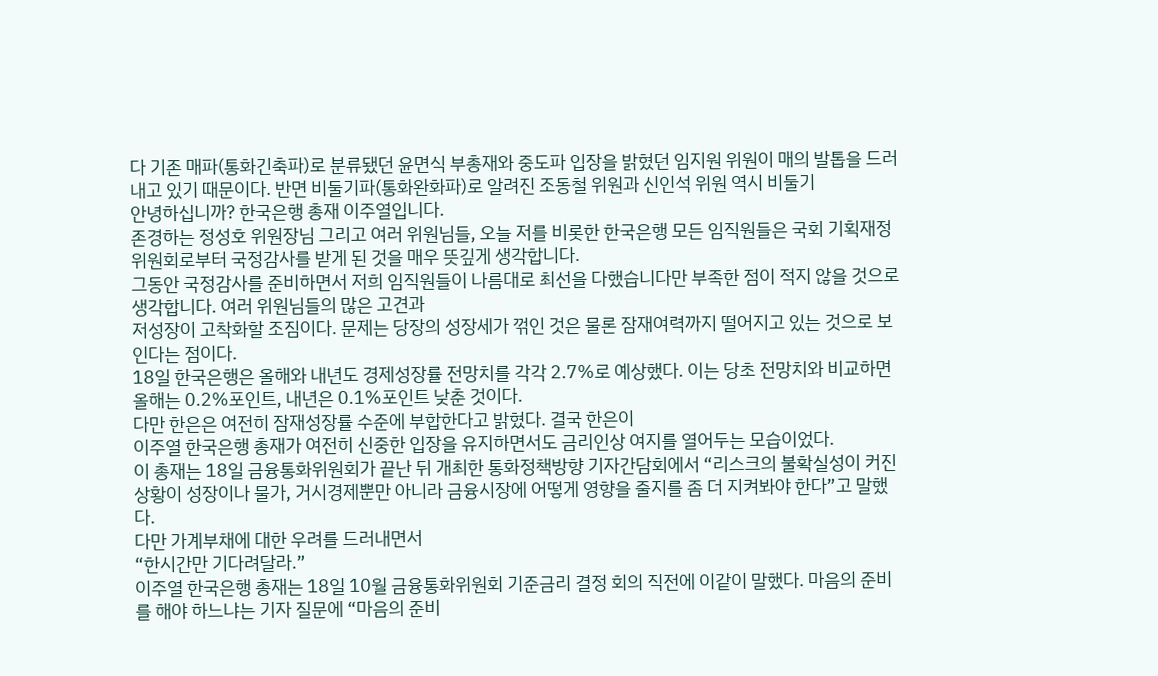다 기존 매파(통화긴축파)로 분류됐던 윤면식 부총재와 중도파 입장을 밝혔던 임지원 위원이 매의 발톱을 드러내고 있기 때문이다. 반면 비둘기파(통화완화파)로 알려진 조동철 위원과 신인석 위원 역시 비둘기
안녕하십니까? 한국은행 총재 이주열입니다.
존경하는 정성호 위원장님 그리고 여러 위원님들, 오늘 저를 비롯한 한국은행 모든 임직원들은 국회 기획재정위원회로부터 국정감사를 받게 된 것을 매우 뜻깊게 생각합니다.
그동안 국정감사를 준비하면서 저희 임직원들이 나름대로 최선을 다했습니다만 부족한 점이 적지 않을 것으로 생각합니다. 여러 위원님들의 많은 고견과
저성장이 고착화할 조짐이다. 문제는 당장의 성장세가 꺾인 것은 물론 잠재여력까지 떨어지고 있는 것으로 보인다는 점이다.
18일 한국은행은 올해와 내년도 경제성장률 전망치를 각각 2.7%로 예상했다. 이는 당초 전망치와 비교하면 올해는 0.2%포인트, 내년은 0.1%포인트 낮춘 것이다.
다만 한은은 여전히 잠재성장률 수준에 부합한다고 밝혔다. 결국 한은이
이주열 한국은행 총재가 여전히 신중한 입장을 유지하면서도 금리인상 여지를 열어두는 모습이었다.
이 총재는 18일 금융통화위원회가 끝난 뒤 개최한 통화정책방향 기자간담회에서 “리스크의 불확실성이 커진 상황이 성장이나 물가, 거시경제뿐만 아니라 금융시장에 어떻게 영향을 줄지를 좀 더 지켜봐야 한다”고 말했다.
다만 가계부채에 대한 우려를 드러내면서
“한시간만 기다려달라.”
이주열 한국은행 총재는 18일 10월 금융통화위원회 기준금리 결정 회의 직전에 이같이 말했다. 마음의 준비를 해야 하느냐는 기자 질문에 “마음의 준비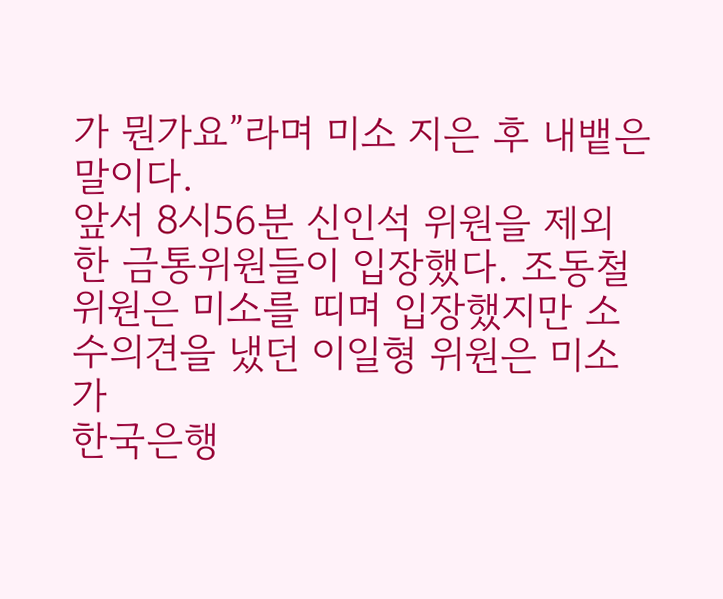가 뭔가요”라며 미소 지은 후 내뱉은 말이다.
앞서 8시56분 신인석 위원을 제외한 금통위원들이 입장했다. 조동철 위원은 미소를 띠며 입장했지만 소수의견을 냈던 이일형 위원은 미소가
한국은행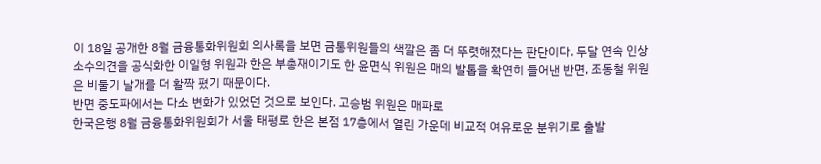이 18일 공개한 8월 금융통화위원회 의사록을 보면 금통위원들의 색깔은 좀 더 뚜렷해졌다는 판단이다. 두달 연속 인상 소수의견을 공식화한 이일형 위원과 한은 부총재이기도 한 윤면식 위원은 매의 발톱을 확연히 들어낸 반면, 조동철 위원은 비둘기 날개를 더 활짝 폈기 때문이다.
반면 중도파에서는 다소 변화가 있었던 것으로 보인다. 고승범 위원은 매파로
한국은행 8월 금융통화위원회가 서울 태평로 한은 본점 17층에서 열린 가운데 비교적 여유로운 분위기로 출발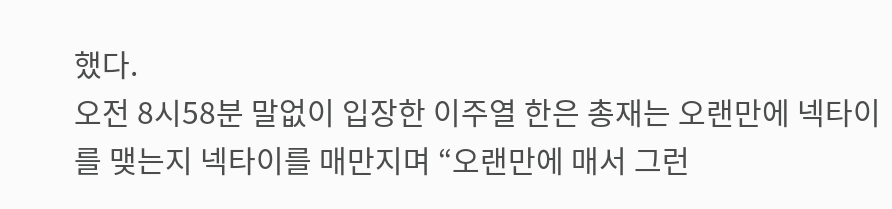했다.
오전 8시58분 말없이 입장한 이주열 한은 총재는 오랜만에 넥타이를 맺는지 넥타이를 매만지며 “오랜만에 매서 그런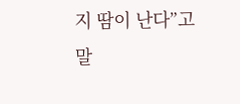지 땀이 난다”고 말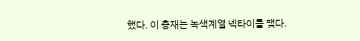했다. 이 총재는 녹색계열 넥타이를 맺다.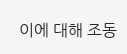이에 대해 조동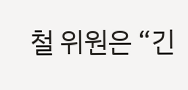철 위원은 “긴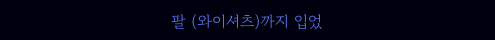팔 (와이셔츠)까지 입었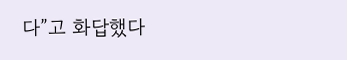다”고 화답했다